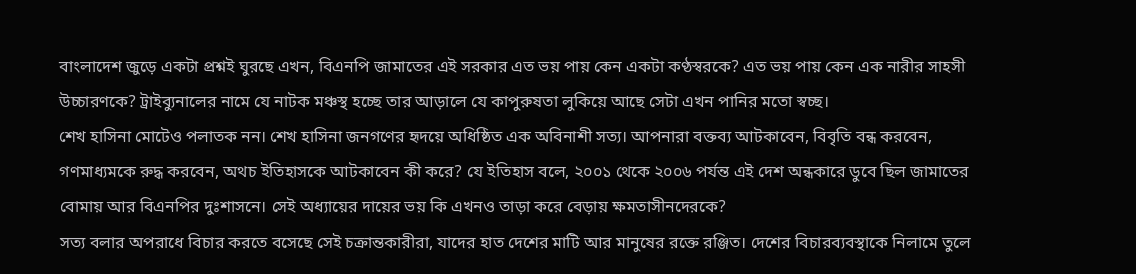বাংলাদেশ জুড়ে একটা প্রশ্নই ঘুরছে এখন, বিএনপি জামাতের এই সরকার এত ভয় পায় কেন একটা কণ্ঠস্বরকে? এত ভয় পায় কেন এক নারীর সাহসী উচ্চারণকে? ট্রাইব্যুনালের নামে যে নাটক মঞ্চস্থ হচ্ছে তার আড়ালে যে কাপুরুষতা লুকিয়ে আছে সেটা এখন পানির মতো স্বচ্ছ।
শেখ হাসিনা মোটেও পলাতক নন। শেখ হাসিনা জনগণের হৃদয়ে অধিষ্ঠিত এক অবিনাশী সত্য। আপনারা বক্তব্য আটকাবেন, বিবৃতি বন্ধ করবেন, গণমাধ্যমকে রুদ্ধ করবেন, অথচ ইতিহাসকে আটকাবেন কী করে? যে ইতিহাস বলে, ২০০১ থেকে ২০০৬ পর্যন্ত এই দেশ অন্ধকারে ডুবে ছিল জামাতের বোমায় আর বিএনপির দুঃশাসনে। সেই অধ্যায়ের দায়ের ভয় কি এখনও তাড়া করে বেড়ায় ক্ষমতাসীনদেরকে?
সত্য বলার অপরাধে বিচার করতে বসেছে সেই চক্রান্তকারীরা, যাদের হাত দেশের মাটি আর মানুষের রক্তে রঞ্জিত। দেশের বিচারব্যবস্থাকে নিলামে তুলে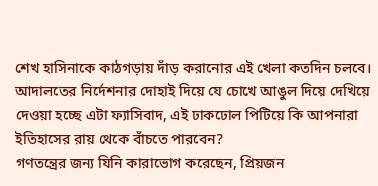শেখ হাসিনাকে কাঠগড়ায় দাঁড় করানোর এই খেলা কতদিন চলবে। আদালতের নির্দেশনার দোহাই দিয়ে যে চোখে আঙুল দিয়ে দেখিয়ে দেওয়া হচ্ছে এটা ফ্যাসিবাদ, এই ঢাকঢোল পিটিয়ে কি আপনারা ইতিহাসের রায় থেকে বাঁচতে পারবেন?
গণতন্ত্রের জন্য যিনি কারাভোগ করেছেন, প্রিয়জন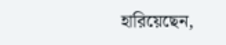হারিয়েছেন,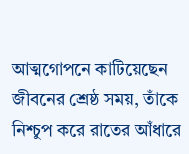আত্মগোপনে কাটিয়েছেন জীবনের শ্রেষ্ঠ সময়, তাঁকে নিশ্চুপ করে রাতের আঁধারে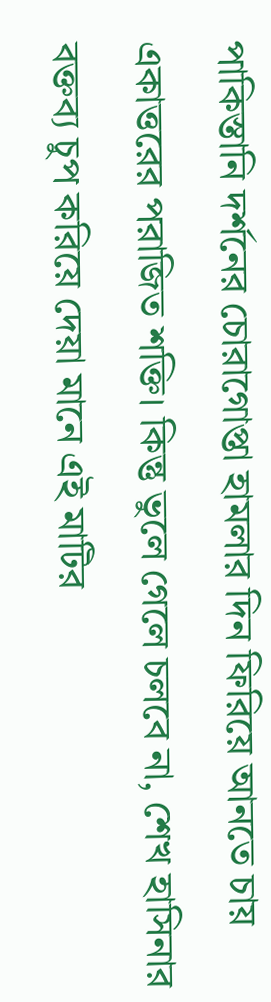পাকিস্তানি দর্শনের চোরাগোপ্তা হামলার দিন ফিরিয়ে আনতে চায় একাত্তরের পরাজিত শক্তি। কিন্তু ভুলে গেলে চলবে না, শেখ হাসিনার বক্তব্য চুপ করিয়ে দেয়া মানে এই মাটির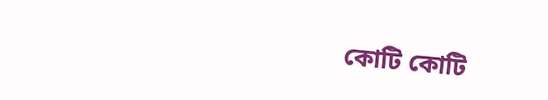কোটি কোটি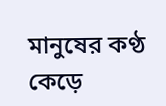মানুষের কণ্ঠ কেড়ে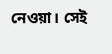নেওয়া। সেই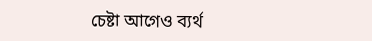চেষ্টা আগেও ব্যর্থ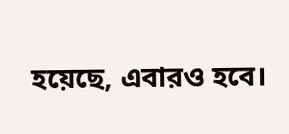হয়েছে, এবারও হবে।